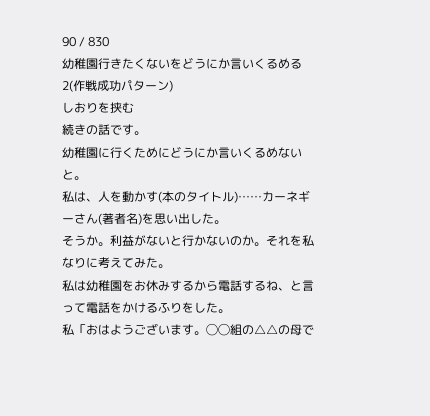90 / 830
幼稚園行きたくないをどうにか言いくるめる2(作戦成功パターン)
しおりを挟む
続きの話です。
幼稚園に行くためにどうにか言いくるめないと。
私は、人を動かす(本のタイトル)……カーネギーさん(著者名)を思い出した。
そうか。利益がないと行かないのか。それを私なりに考えてみた。
私は幼稚園をお休みするから電話するね、と言って電話をかけるふりをした。
私「おはようございます。◯◯組の△△の母で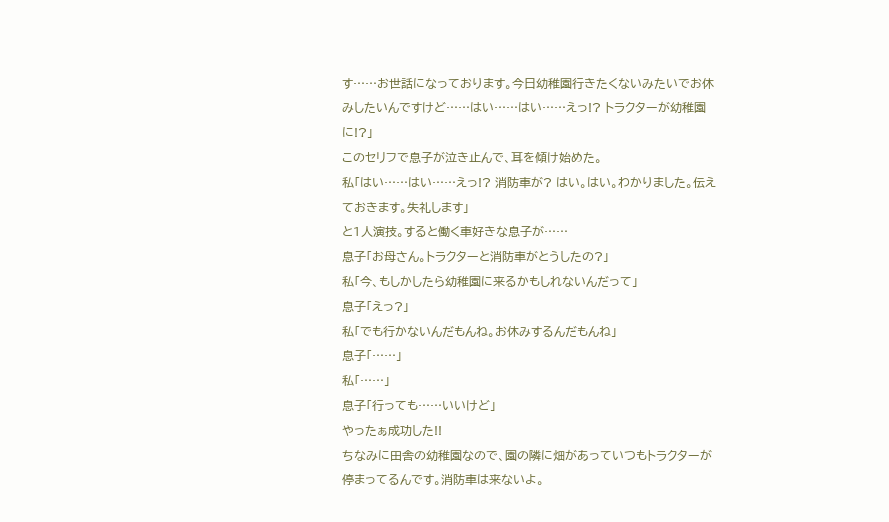す……お世話になっております。今日幼稚園行きたくないみたいでお休みしたいんですけど……はい……はい……えっ!? トラクターが幼稚園に!?」
このセリフで息子が泣き止んで、耳を傾け始めた。
私「はい……はい……えっ!? 消防車が? はい。はい。わかりました。伝えておきます。失礼します」
と1人演技。すると働く車好きな息子が……
息子「お母さん。トラクターと消防車がとうしたの?」
私「今、もしかしたら幼稚園に来るかもしれないんだって」
息子「えっ?」
私「でも行かないんだもんね。お休みするんだもんね」
息子「……」
私「……」
息子「行っても……いいけど」
やったぁ成功した!!
ちなみに田舎の幼稚園なので、園の隣に畑があっていつもトラクターが停まってるんです。消防車は来ないよ。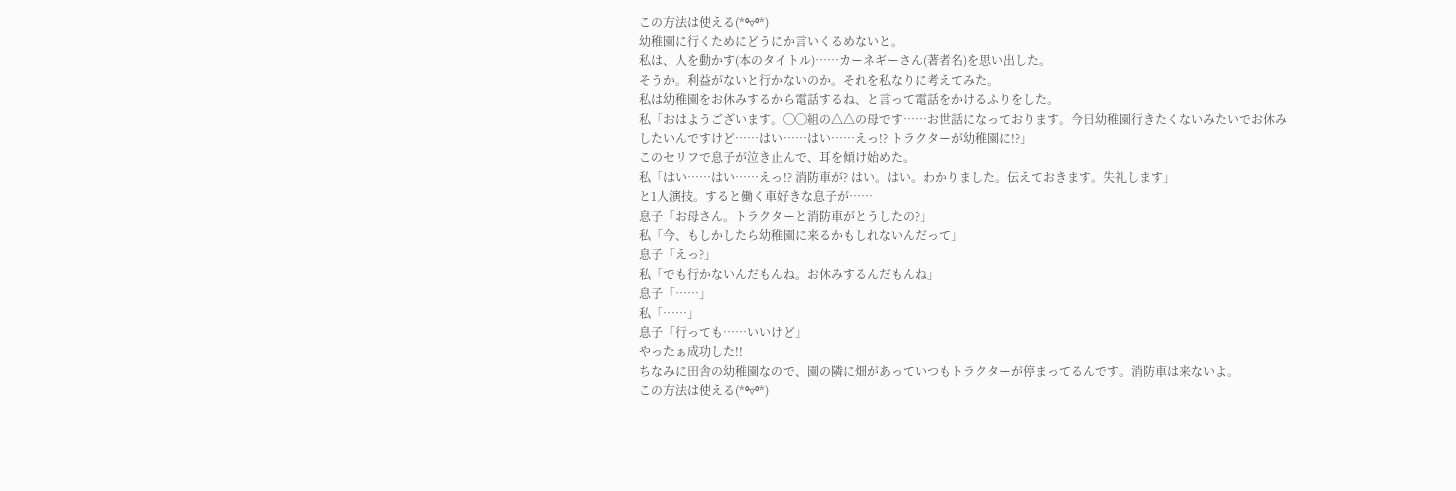この方法は使える(*⁰▿⁰*)
幼稚園に行くためにどうにか言いくるめないと。
私は、人を動かす(本のタイトル)……カーネギーさん(著者名)を思い出した。
そうか。利益がないと行かないのか。それを私なりに考えてみた。
私は幼稚園をお休みするから電話するね、と言って電話をかけるふりをした。
私「おはようございます。◯◯組の△△の母です……お世話になっております。今日幼稚園行きたくないみたいでお休みしたいんですけど……はい……はい……えっ!? トラクターが幼稚園に!?」
このセリフで息子が泣き止んで、耳を傾け始めた。
私「はい……はい……えっ!? 消防車が? はい。はい。わかりました。伝えておきます。失礼します」
と1人演技。すると働く車好きな息子が……
息子「お母さん。トラクターと消防車がとうしたの?」
私「今、もしかしたら幼稚園に来るかもしれないんだって」
息子「えっ?」
私「でも行かないんだもんね。お休みするんだもんね」
息子「……」
私「……」
息子「行っても……いいけど」
やったぁ成功した!!
ちなみに田舎の幼稚園なので、園の隣に畑があっていつもトラクターが停まってるんです。消防車は来ないよ。
この方法は使える(*⁰▿⁰*)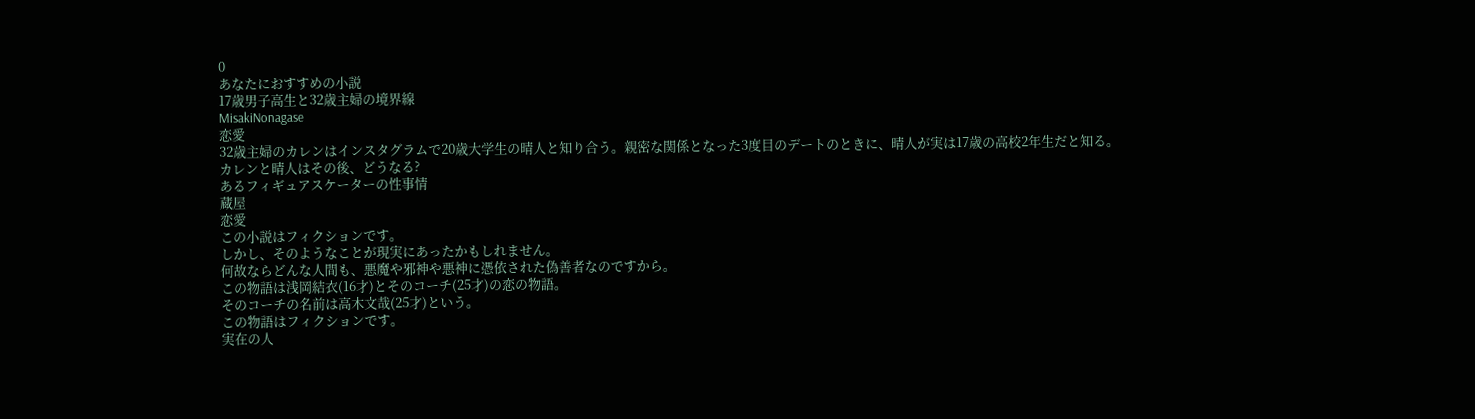0
あなたにおすすめの小説
17歳男子高生と32歳主婦の境界線
MisakiNonagase
恋愛
32歳主婦のカレンはインスタグラムで20歳大学生の晴人と知り合う。親密な関係となった3度目のデートのときに、晴人が実は17歳の高校2年生だと知る。
カレンと晴人はその後、どうなる?
あるフィギュアスケーターの性事情
蔵屋
恋愛
この小説はフィクションです。
しかし、そのようなことが現実にあったかもしれません。
何故ならどんな人間も、悪魔や邪神や悪神に憑依された偽善者なのですから。
この物語は浅岡結衣(16才)とそのコーチ(25才)の恋の物語。
そのコーチの名前は高木文哉(25才)という。
この物語はフィクションです。
実在の人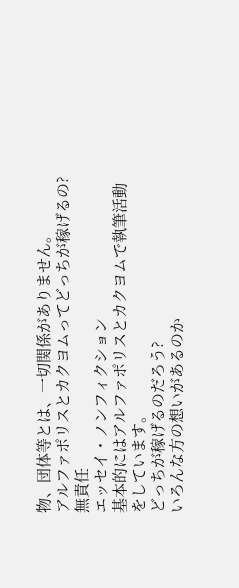物、団体等とは、一切関係がありません。
アルファポリスとカクヨムってどっちが稼げるの?
無責任
エッセイ・ノンフィクション
基本的にはアルファポリスとカクヨムで執筆活動をしています。
どっちが稼げるのだろう?
いろんな方の想いがあるのか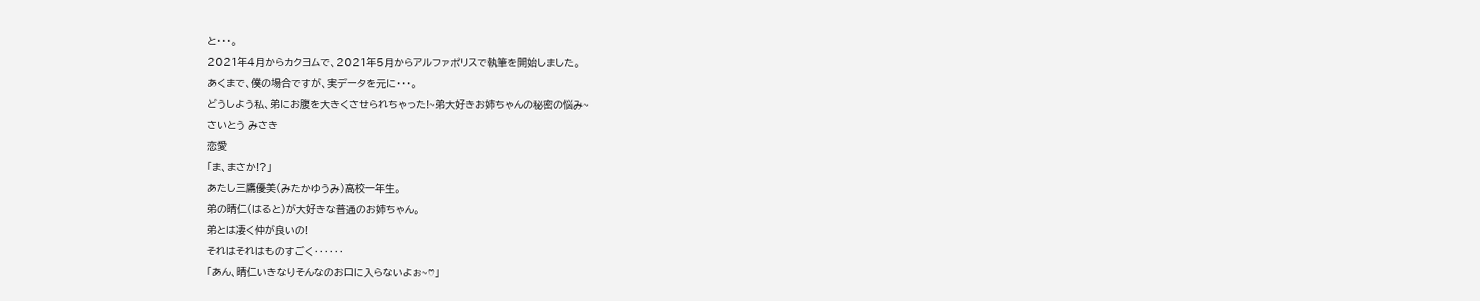と・・・。
2021年4月からカクヨムで、2021年5月からアルファポリスで執筆を開始しました。
あくまで、僕の場合ですが、実データを元に・・・。
どうしよう私、弟にお腹を大きくさせられちゃった!~弟大好きお姉ちゃんの秘密の悩み~
さいとう みさき
恋愛
「ま、まさか!?」
あたし三鷹優美(みたかゆうみ)高校一年生。
弟の晴仁(はると)が大好きな普通のお姉ちゃん。
弟とは凄く仲が良いの!
それはそれはものすごく‥‥‥
「あん、晴仁いきなりそんなのお口に入らないよぉ~♡」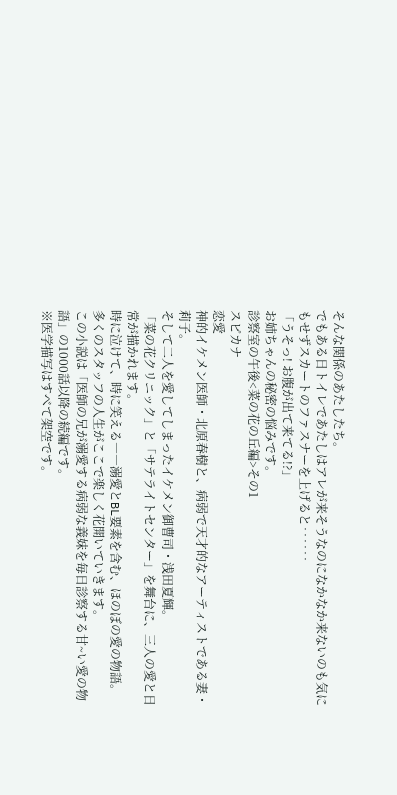そんな関係のあたしたち。
でもある日トイレであたしはアレが来そうなのになかなか来ないのも気にもせずスカートのファスナーを上げると‥‥‥
「うそっ! お腹が出て来てる!?」
お姉ちゃんの秘密の悩みです。
診察室の午後<菜の花の丘編>その1
スピカナ
恋愛
神的イケメン医師・北原春樹と、病弱で天才的なアーティストである妻・莉子。
そして二人を愛してしまったイケメン御曹司・浅田夏輝。
「菜の花クリニック」と「サテライトセンター」を舞台に、三人の愛と日常が描かれます。
時に泣けて、時に笑える――溺愛とBL要素を含む、ほのぼの愛の物語。
多くのスタッフの人生がここで楽しく花開いていきます。
この小説は「医師の兄が溺愛する病弱な義妹を毎日診察する甘~い愛の物語」の1000話以降の続編です。
※医学描写はすべて架空です。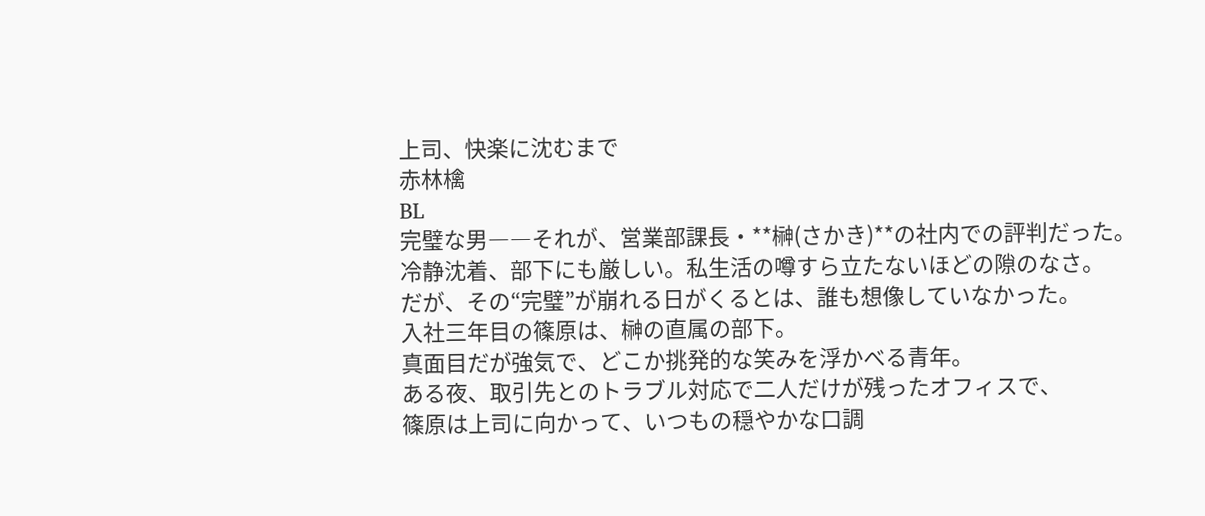上司、快楽に沈むまで
赤林檎
BL
完璧な男――それが、営業部課長・**榊(さかき)**の社内での評判だった。
冷静沈着、部下にも厳しい。私生活の噂すら立たないほどの隙のなさ。
だが、その“完璧”が崩れる日がくるとは、誰も想像していなかった。
入社三年目の篠原は、榊の直属の部下。
真面目だが強気で、どこか挑発的な笑みを浮かべる青年。
ある夜、取引先とのトラブル対応で二人だけが残ったオフィスで、
篠原は上司に向かって、いつもの穏やかな口調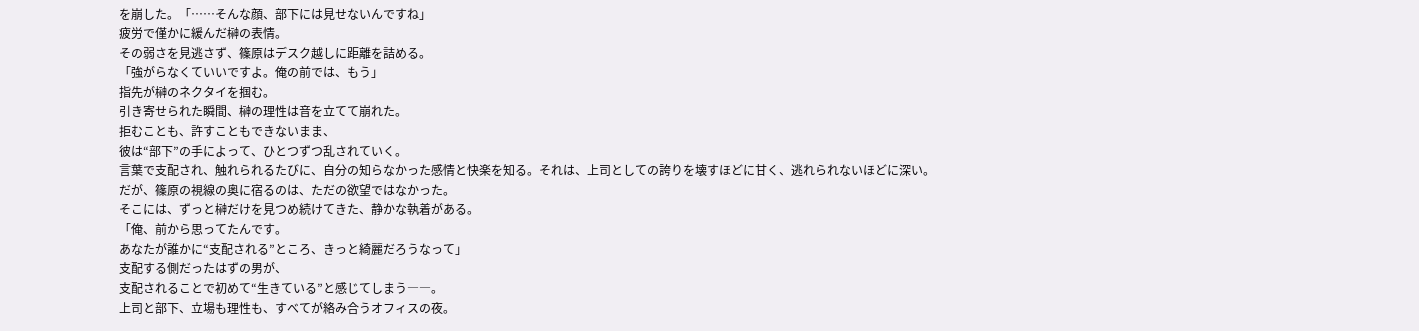を崩した。「……そんな顔、部下には見せないんですね」
疲労で僅かに緩んだ榊の表情。
その弱さを見逃さず、篠原はデスク越しに距離を詰める。
「強がらなくていいですよ。俺の前では、もう」
指先が榊のネクタイを掴む。
引き寄せられた瞬間、榊の理性は音を立てて崩れた。
拒むことも、許すこともできないまま、
彼は“部下”の手によって、ひとつずつ乱されていく。
言葉で支配され、触れられるたびに、自分の知らなかった感情と快楽を知る。それは、上司としての誇りを壊すほどに甘く、逃れられないほどに深い。
だが、篠原の視線の奥に宿るのは、ただの欲望ではなかった。
そこには、ずっと榊だけを見つめ続けてきた、静かな執着がある。
「俺、前から思ってたんです。
あなたが誰かに“支配される”ところ、きっと綺麗だろうなって」
支配する側だったはずの男が、
支配されることで初めて“生きている”と感じてしまう――。
上司と部下、立場も理性も、すべてが絡み合うオフィスの夜。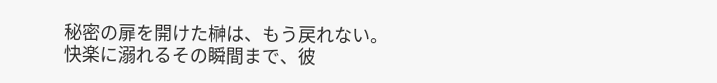秘密の扉を開けた榊は、もう戻れない。
快楽に溺れるその瞬間まで、彼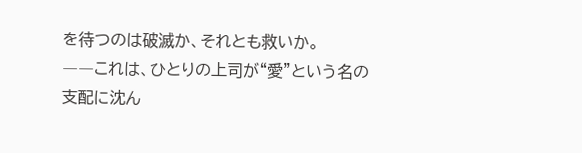を待つのは破滅か、それとも救いか。
――これは、ひとりの上司が“愛”という名の支配に沈ん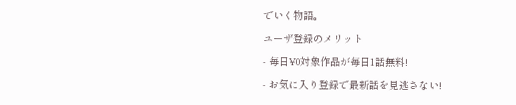でいく物語。
ユーザ登録のメリット
- 毎日¥0対象作品が毎日1話無料!
- お気に入り登録で最新話を見逃さない!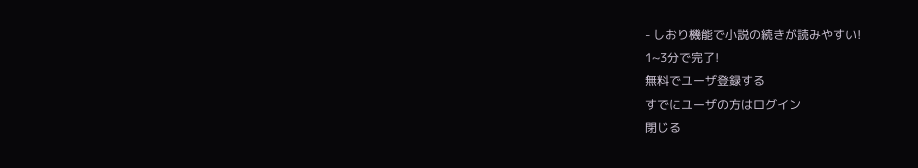- しおり機能で小説の続きが読みやすい!
1~3分で完了!
無料でユーザ登録する
すでにユーザの方はログイン
閉じる